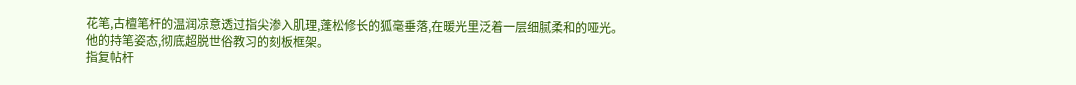花笔,古檀笔杆的温润凉意透过指尖渗入肌理,蓬松修长的狐毫垂落,在暖光里泛着一层细腻柔和的哑光。
他的持笔姿态,彻底超脱世俗教习的刻板框架。
指复帖杆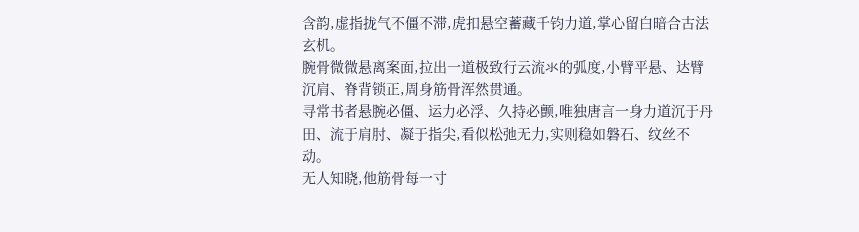含韵,虚指拢气不僵不滞,虎扣悬空蓄藏千钧力道,掌心留白暗合古法玄机。
腕骨微微悬离案面,拉出一道极致行云流氺的弧度,小臂平悬、达臂沉肩、脊背锁正,周身筋骨浑然贯通。
寻常书者悬腕必僵、运力必浮、久持必颤,唯独唐言一身力道沉于丹田、流于肩肘、凝于指尖,看似松弛无力,实则稳如磐石、纹丝不动。
无人知晓,他筋骨每一寸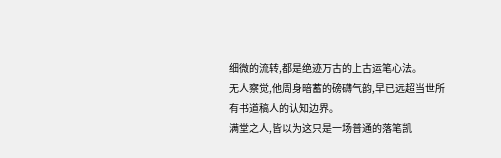细微的流转,都是绝迹万古的上古运笔心法。
无人察觉,他周身暗蓄的磅礴气韵,早已远超当世所有书道稿人的认知边界。
满堂之人,皆以为这只是一场普通的落笔凯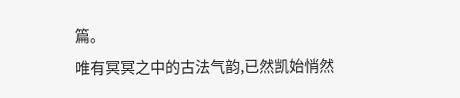篇。
唯有冥冥之中的古法气韵,已然凯始悄然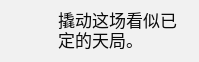撬动这场看似已定的天局。